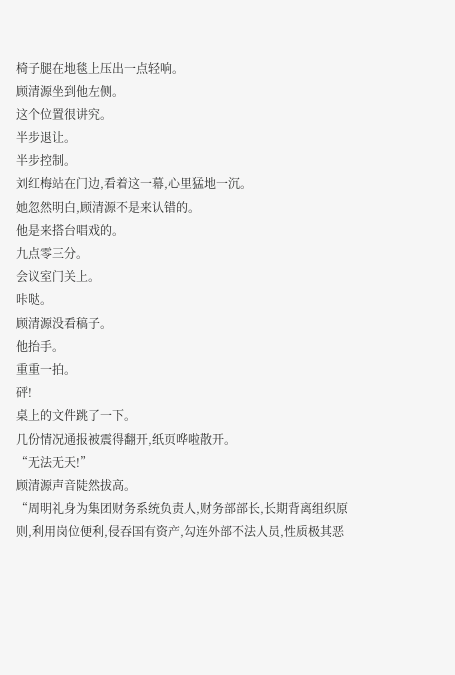椅子腿在地毯上压出一点轻响。
顾清源坐到他左侧。
这个位置很讲究。
半步退让。
半步控制。
刘红梅站在门边,看着这一幕,心里猛地一沉。
她忽然明白,顾清源不是来认错的。
他是来搭台唱戏的。
九点零三分。
会议室门关上。
咔哒。
顾清源没看稿子。
他抬手。
重重一拍。
砰!
桌上的文件跳了一下。
几份情况通报被震得翻开,纸页哗啦散开。
“无法无天!”
顾清源声音陡然拔高。
“周明礼身为集团财务系统负责人,财务部部长,长期背离组织原则,利用岗位便利,侵吞国有资产,勾连外部不法人员,性质极其恶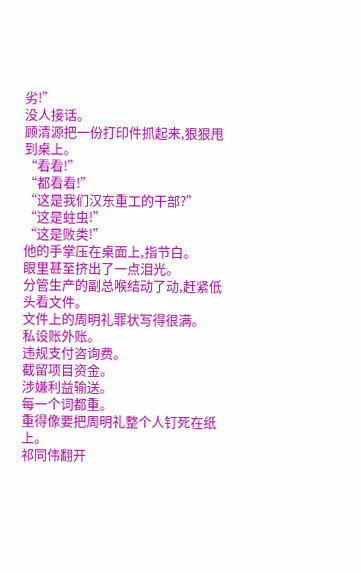劣!”
没人接话。
顾清源把一份打印件抓起来,狠狠甩到桌上。
“看看!”
“都看看!”
“这是我们汉东重工的干部?”
“这是蛀虫!”
“这是败类!”
他的手掌压在桌面上,指节白。
眼里甚至挤出了一点泪光。
分管生产的副总喉结动了动,赶紧低头看文件。
文件上的周明礼罪状写得很满。
私设账外账。
违规支付咨询费。
截留项目资金。
涉嫌利益输送。
每一个词都重。
重得像要把周明礼整个人钉死在纸上。
祁同伟翻开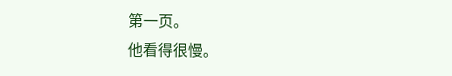第一页。
他看得很慢。